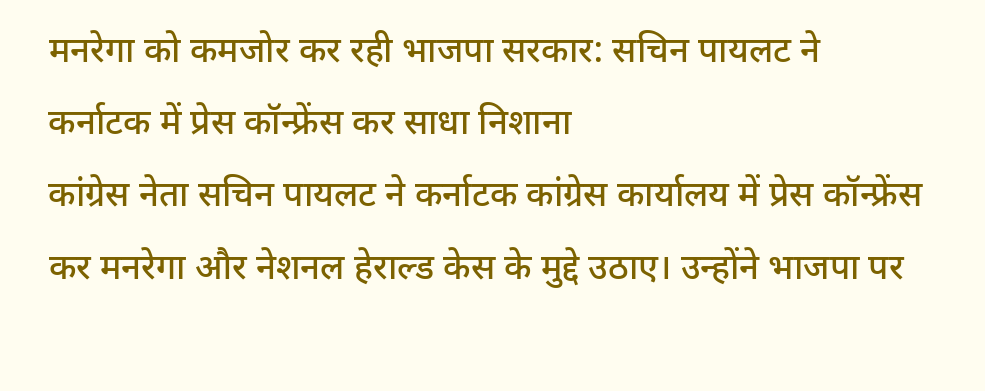मनरेगा को कमजोर कर रही भाजपा सरकार: सचिन पायलट ने कर्नाटक में प्रेस कॉन्फ्रेंस कर साधा निशाना
कांग्रेस नेता सचिन पायलट ने कर्नाटक कांग्रेस कार्यालय में प्रेस कॉन्फ्रेंस कर मनरेगा और नेशनल हेराल्ड केस के मुद्दे उठाए। उन्होंने भाजपा पर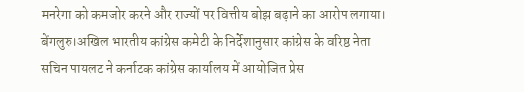मनरेगा को कमजोर करने और राज्यों पर वित्तीय बोझ बढ़ाने का आरोप लगाया।
बेंगलुरु।अखिल भारतीय कांग्रेस कमेटी के निर्देशानुसार कांग्रेस के वरिष्ठ नेता सचिन पायलट ने कर्नाटक कांग्रेस कार्यालय में आयोजित प्रेस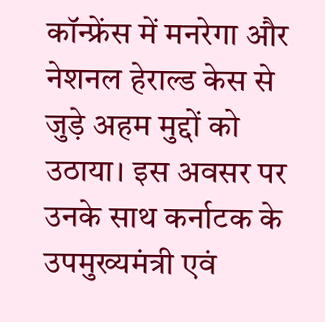कॉन्फ्रेंस में मनरेगा और नेशनल हेराल्ड केस से जुड़े अहम मुद्दों को उठाया। इस अवसर पर उनके साथ कर्नाटक के उपमुख्यमंत्री एवं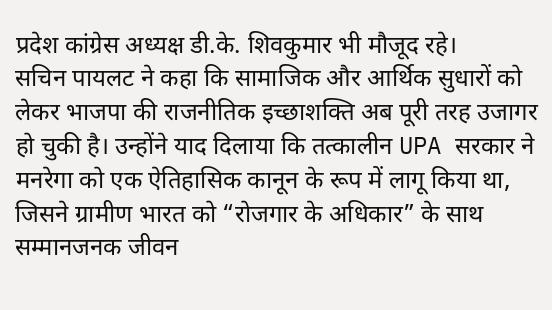प्रदेश कांग्रेस अध्यक्ष डी.के. शिवकुमार भी मौजूद रहे।
सचिन पायलट ने कहा कि सामाजिक और आर्थिक सुधारों को लेकर भाजपा की राजनीतिक इच्छाशक्ति अब पूरी तरह उजागर हो चुकी है। उन्होंने याद दिलाया कि तत्कालीन UPA सरकार ने मनरेगा को एक ऐतिहासिक कानून के रूप में लागू किया था, जिसने ग्रामीण भारत को “रोजगार के अधिकार” के साथ सम्मानजनक जीवन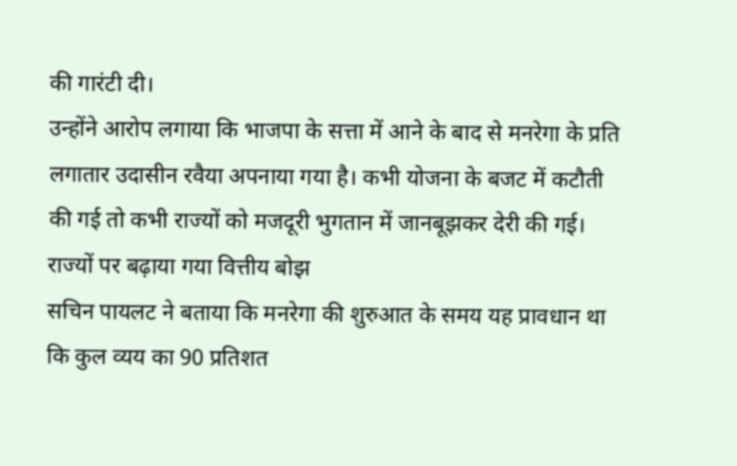की गारंटी दी।
उन्होंने आरोप लगाया कि भाजपा के सत्ता में आने के बाद से मनरेगा के प्रति लगातार उदासीन रवैया अपनाया गया है। कभी योजना के बजट में कटौती की गई तो कभी राज्यों को मजदूरी भुगतान में जानबूझकर देरी की गई।
राज्यों पर बढ़ाया गया वित्तीय बोझ
सचिन पायलट ने बताया कि मनरेगा की शुरुआत के समय यह प्रावधान था कि कुल व्यय का 90 प्रतिशत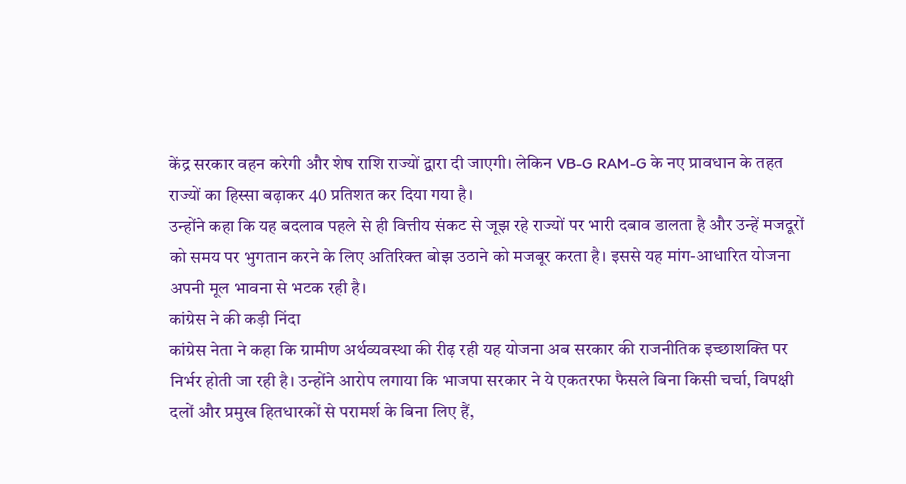केंद्र सरकार वहन करेगी और शेष राशि राज्यों द्वारा दी जाएगी। लेकिन VB-G RAM-G के नए प्रावधान के तहत राज्यों का हिस्सा बढ़ाकर 40 प्रतिशत कर दिया गया है।
उन्होंने कहा कि यह बदलाव पहले से ही वित्तीय संकट से जूझ रहे राज्यों पर भारी दबाव डालता है और उन्हें मजदूरों को समय पर भुगतान करने के लिए अतिरिक्त बोझ उठाने को मजबूर करता है। इससे यह मांग-आधारित योजना अपनी मूल भावना से भटक रही है।
कांग्रेस ने की कड़ी निंदा
कांग्रेस नेता ने कहा कि ग्रामीण अर्थव्यवस्था की रीढ़ रही यह योजना अब सरकार की राजनीतिक इच्छाशक्ति पर निर्भर होती जा रही है। उन्होंने आरोप लगाया कि भाजपा सरकार ने ये एकतरफा फैसले बिना किसी चर्चा, विपक्षी दलों और प्रमुख हितधारकों से परामर्श के बिना लिए हैं,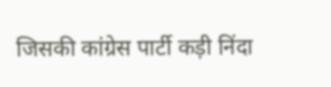जिसकी कांग्रेस पार्टी कड़ी निंदा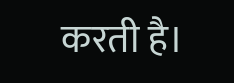करती है।